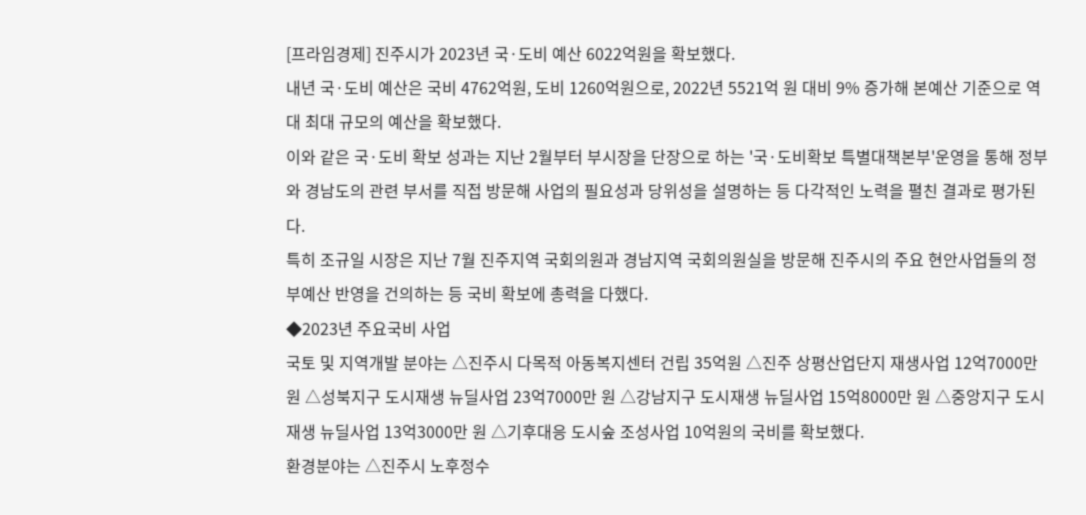[프라임경제] 진주시가 2023년 국·도비 예산 6022억원을 확보했다.
내년 국·도비 예산은 국비 4762억원, 도비 1260억원으로, 2022년 5521억 원 대비 9% 증가해 본예산 기준으로 역대 최대 규모의 예산을 확보했다.
이와 같은 국·도비 확보 성과는 지난 2월부터 부시장을 단장으로 하는 '국·도비확보 특별대책본부'운영을 통해 정부와 경남도의 관련 부서를 직접 방문해 사업의 필요성과 당위성을 설명하는 등 다각적인 노력을 펼친 결과로 평가된다.
특히 조규일 시장은 지난 7월 진주지역 국회의원과 경남지역 국회의원실을 방문해 진주시의 주요 현안사업들의 정부예산 반영을 건의하는 등 국비 확보에 총력을 다했다.
◆2023년 주요국비 사업
국토 및 지역개발 분야는 △진주시 다목적 아동복지센터 건립 35억원 △진주 상평산업단지 재생사업 12억7000만원 △성북지구 도시재생 뉴딜사업 23억7000만 원 △강남지구 도시재생 뉴딜사업 15억8000만 원 △중앙지구 도시재생 뉴딜사업 13억3000만 원 △기후대응 도시숲 조성사업 10억원의 국비를 확보했다.
환경분야는 △진주시 노후정수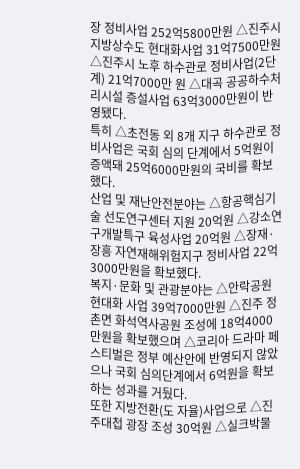장 정비사업 252억5800만원 △진주시 지방상수도 현대화사업 31억7500만원 △진주시 노후 하수관로 정비사업(2단계) 21억7000만 원 △대곡 공공하수처리시설 증설사업 63억3000만원이 반영됐다.
특히 △초전동 외 8개 지구 하수관로 정비사업은 국회 심의 단계에서 5억원이 증액돼 25억6000만원의 국비를 확보했다.
산업 및 재난안전분야는 △항공핵심기술 선도연구센터 지원 20억원 △강소연구개발특구 육성사업 20억원 △장재·장흥 자연재해위험지구 정비사업 22억3000만원을 확보했다.
복지·문화 및 관광분야는 △안락공원 현대화 사업 39억7000만원 △진주 정촌면 화석역사공원 조성에 18억4000만원을 확보했으며 △코리아 드라마 페스티벌은 정부 예산안에 반영되지 않았으나 국회 심의단계에서 6억원을 확보하는 성과를 거뒀다.
또한 지방전환(도 자율)사업으로 △진주대첩 광장 조성 30억원 △실크박물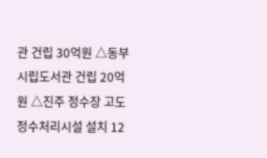관 건립 30억원 △동부시립도서관 건립 20억원 △진주 정수장 고도정수처리시설 설치 12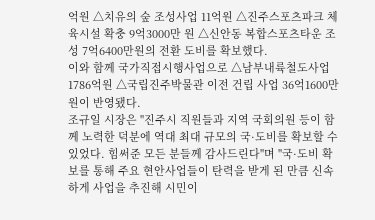억원 △치유의 숲 조성사업 11억원 △진주스포츠파크 체육시설 확충 9억3000만 원 △신안동 복합스포츠타운 조성 7억6400만원의 전환 도비를 확보했다.
이와 함께 국가직접시행사업으로 △남부내륙철도사업 1786억원 △국립진주박물관 이전 건립 사업 36억1600만원이 반영됐다.
조규일 시장은 "진주시 직원들과 지역 국회의원 등이 함께 노력한 덕분에 역대 최대 규모의 국·도비를 확보할 수 있었다. 힘써준 모든 분들께 감사드린다"며 "국·도비 확보를 통해 주요 현안사업들이 탄력을 받게 된 만큼 신속하게 사업을 추진해 시민이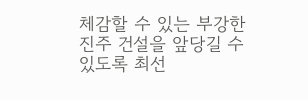체감할 수 있는 부강한 진주 건설을 앞당길 수 있도록 최선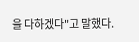을 다하겠다"고 말했다.